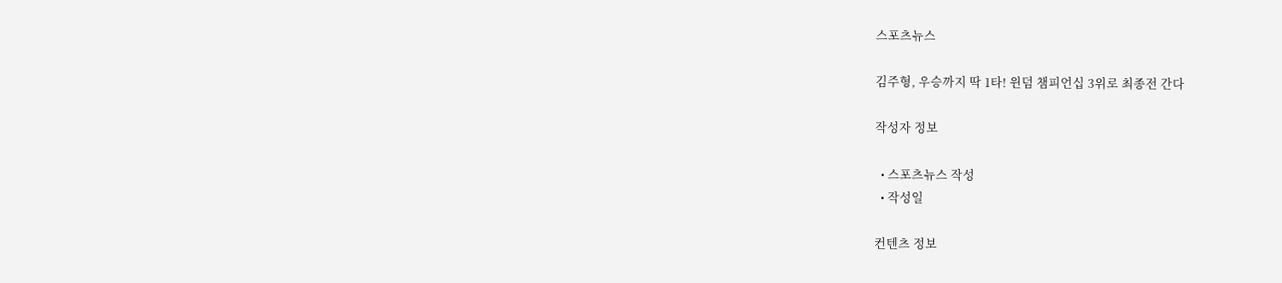스포츠뉴스

김주형, 우승까지 딱 1타! 윈덤 챔피언십 3위로 최종전 간다

작성자 정보

  • 스포츠뉴스 작성
  • 작성일

컨텐츠 정보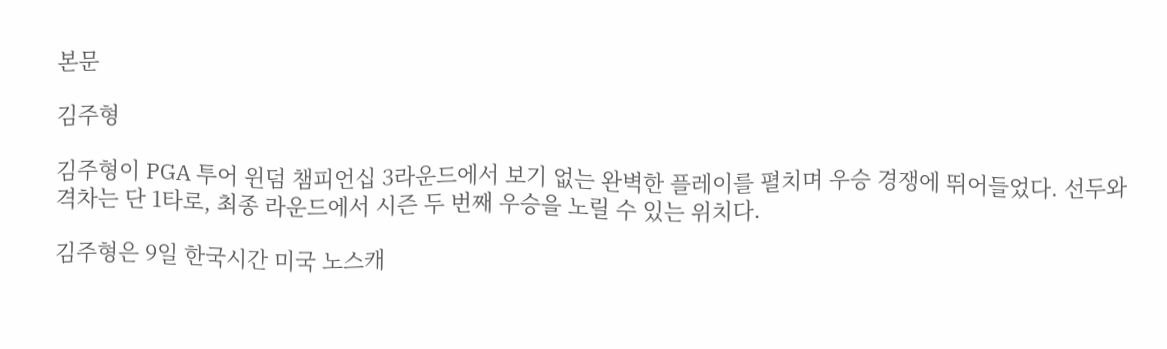본문

김주형

김주형이 PGA 투어 윈덤 챔피언십 3라운드에서 보기 없는 완벽한 플레이를 펼치며 우승 경쟁에 뛰어들었다. 선두와 격차는 단 1타로, 최종 라운드에서 시즌 두 번째 우승을 노릴 수 있는 위치다.

김주형은 9일 한국시간 미국 노스캐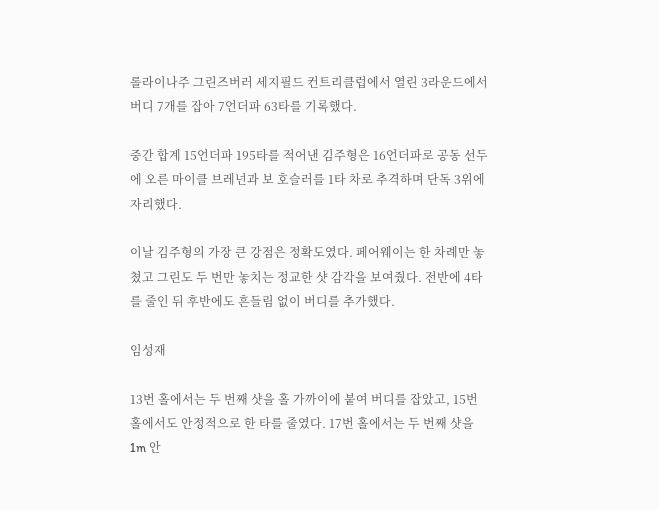롤라이나주 그린즈버러 세지필드 컨트리클럽에서 열린 3라운드에서 버디 7개를 잡아 7언더파 63타를 기록했다.

중간 합계 15언더파 195타를 적어낸 김주형은 16언더파로 공동 선두에 오른 마이클 브레넌과 보 호슬러를 1타 차로 추격하며 단독 3위에 자리했다.

이날 김주형의 가장 큰 강점은 정확도였다. 페어웨이는 한 차례만 놓쳤고 그린도 두 번만 놓치는 정교한 샷 감각을 보여줬다. 전반에 4타를 줄인 뒤 후반에도 흔들림 없이 버디를 추가했다.

임성재

13번 홀에서는 두 번째 샷을 홀 가까이에 붙여 버디를 잡았고, 15번 홀에서도 안정적으로 한 타를 줄였다. 17번 홀에서는 두 번째 샷을 1m 안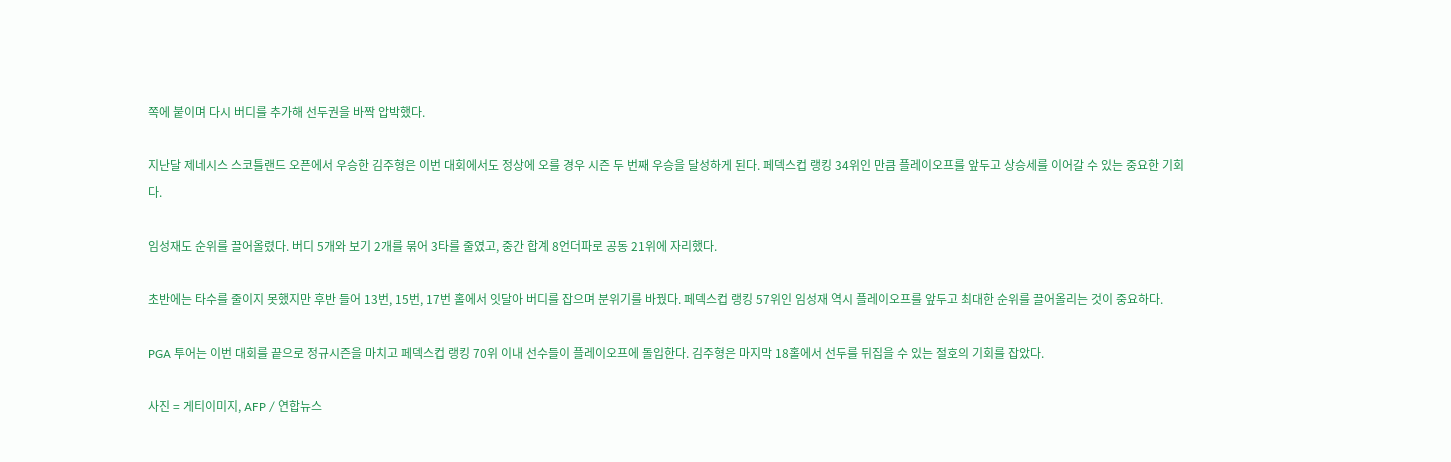쪽에 붙이며 다시 버디를 추가해 선두권을 바짝 압박했다.

지난달 제네시스 스코틀랜드 오픈에서 우승한 김주형은 이번 대회에서도 정상에 오를 경우 시즌 두 번째 우승을 달성하게 된다. 페덱스컵 랭킹 34위인 만큼 플레이오프를 앞두고 상승세를 이어갈 수 있는 중요한 기회다.

임성재도 순위를 끌어올렸다. 버디 5개와 보기 2개를 묶어 3타를 줄였고, 중간 합계 8언더파로 공동 21위에 자리했다.

초반에는 타수를 줄이지 못했지만 후반 들어 13번, 15번, 17번 홀에서 잇달아 버디를 잡으며 분위기를 바꿨다. 페덱스컵 랭킹 57위인 임성재 역시 플레이오프를 앞두고 최대한 순위를 끌어올리는 것이 중요하다.

PGA 투어는 이번 대회를 끝으로 정규시즌을 마치고 페덱스컵 랭킹 70위 이내 선수들이 플레이오프에 돌입한다. 김주형은 마지막 18홀에서 선두를 뒤집을 수 있는 절호의 기회를 잡았다.

사진 = 게티이미지, AFP / 연합뉴스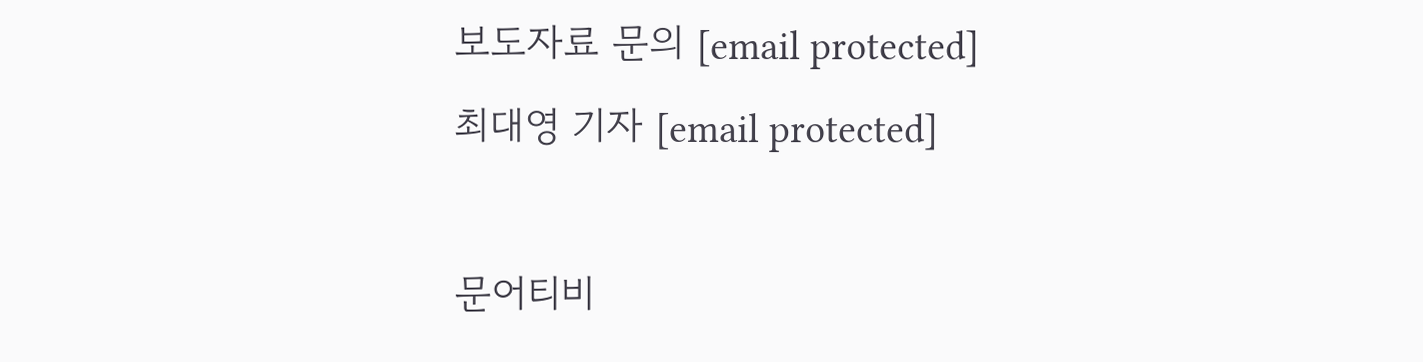보도자료 문의 [email protected]
최대영 기자 [email protected]

문어티비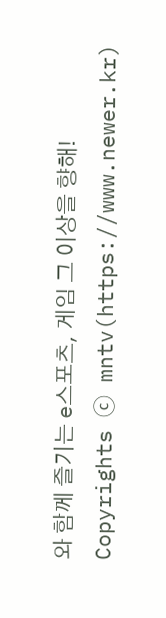와 함께 즐기는 e스포츠, 게임 그 이상을 향해!
Copyrights ⓒ mntv(https://www.newer.kr)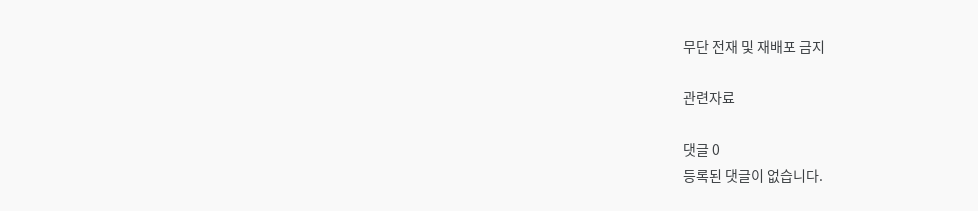무단 전재 및 재배포 금지

관련자료

댓글 0
등록된 댓글이 없습니다.